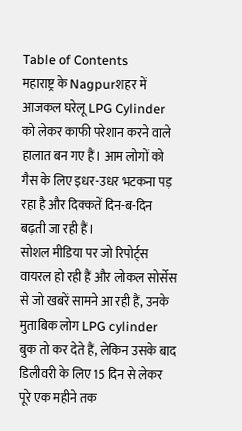Table of Contents
महाराष्ट्र के Nagpurशहर में आजकल घरेलू LPG Cylinder को लेकर काफी परेशान करने वाले हालात बन गए हैं। आम लोगों को गैस के लिए इधर-उधर भटकना पड़ रहा है और दिक्कतें दिन-ब-दिन बढ़ती जा रही हैं।
सोशल मीडिया पर जो रिपोर्ट्स वायरल हो रही हैं और लोकल सोर्सेस से जो खबरें सामने आ रही हैं, उनके मुताबिक लोग LPG cylinder बुक तो कर देते हैं, लेकिन उसके बाद डिलीवरी के लिए 15 दिन से लेकर पूरे एक महीने तक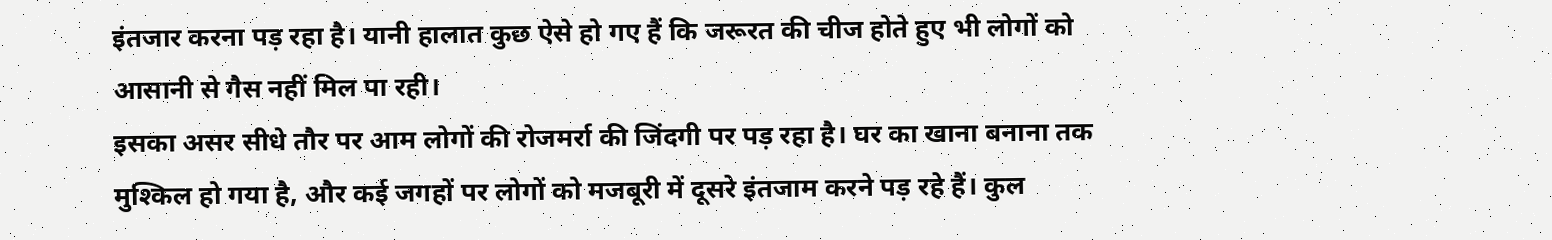इंतजार करना पड़ रहा है। यानी हालात कुछ ऐसे हो गए हैं कि जरूरत की चीज होते हुए भी लोगों को आसानी से गैस नहीं मिल पा रही।
इसका असर सीधे तौर पर आम लोगों की रोजमर्रा की जिंदगी पर पड़ रहा है। घर का खाना बनाना तक मुश्किल हो गया है, और कई जगहों पर लोगों को मजबूरी में दूसरे इंतजाम करने पड़ रहे हैं। कुल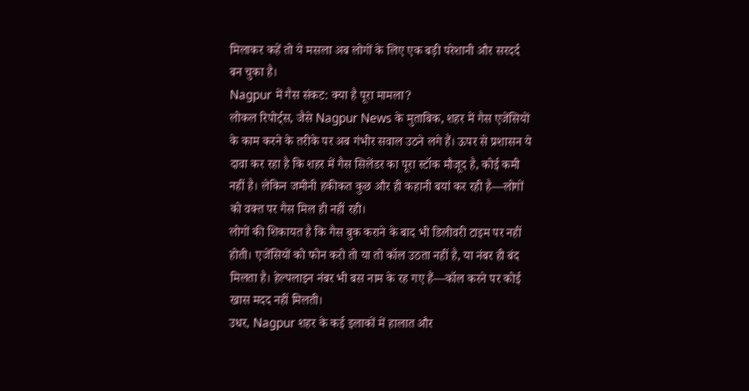मिलाकर कहें तो ये मसला अब लोगों के लिए एक बड़ी परेशानी और सरदर्द बन चुका है।
Nagpur में गैस संकट: क्या है पूरा मामला?
लोकल रिपोर्ट्स, जैसे Nagpur News के मुताबिक, शहर में गैस एजेंसियों के काम करने के तरीके पर अब गंभीर सवाल उठने लगे हैं। ऊपर से प्रशासन ये दावा कर रहा है कि शहर में गैस सिलेंडर का पूरा स्टॉक मौजूद है, कोई कमी नहीं है। लेकिन जमीनी हकीकत कुछ और ही कहानी बयां कर रही है—लोगों को वक्त पर गैस मिल ही नहीं रही।
लोगों की शिकायत है कि गैस बुक कराने के बाद भी डिलीवरी टाइम पर नहीं होती। एजेंसियों को फोन करो तो या तो कॉल उठता नहीं है, या नंबर ही बंद मिलता है। हेल्पलाइन नंबर भी बस नाम के रह गए हैं—कॉल करने पर कोई खास मदद नहीं मिलती।
उधर, Nagpur शहर के कई इलाकों में हालात और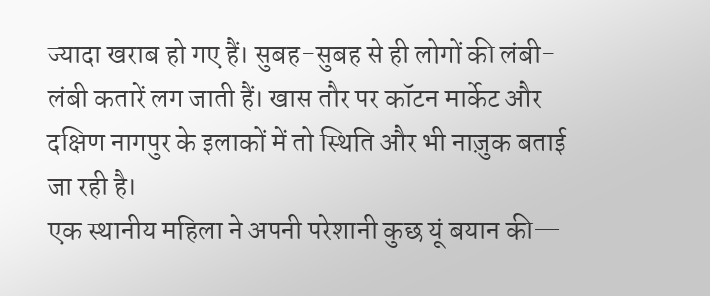ज्यादा खराब हो गए हैं। सुबह-सुबह से ही लोगों की लंबी-लंबी कतारें लग जाती हैं। खास तौर पर कॉटन मार्केट और दक्षिण नागपुर के इलाकों में तो स्थिति और भी नाज़ुक बताई जा रही है।
एक स्थानीय महिला ने अपनी परेशानी कुछ यूं बयान की—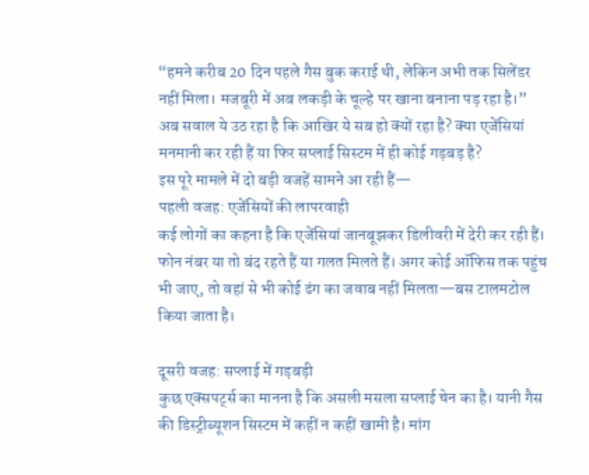“हमने करीब 20 दिन पहले गैस बुक कराई थी, लेकिन अभी तक सिलेंडर नहीं मिला। मजबूरी में अब लकड़ी के चूल्हे पर खाना बनाना पड़ रहा है।”
अब सवाल ये उठ रहा है कि आखिर ये सब हो क्यों रहा है? क्या एजेंसियां मनमानी कर रही हैं या फिर सप्लाई सिस्टम में ही कोई गड़बड़ है?
इस पूरे मामले में दो बड़ी वजहें सामने आ रही हैं—
पहली वजह: एजेंसियों की लापरवाही
कई लोगों का कहना है कि एजेंसियां जानबूझकर डिलीवरी में देरी कर रही हैं। फोन नंबर या तो बंद रहते हैं या गलत मिलते हैं। अगर कोई ऑफिस तक पहुंच भी जाए, तो वहां से भी कोई ढंग का जवाब नहीं मिलता—बस टालमटोल किया जाता है।

दूसरी वजह: सप्लाई में गड़बड़ी
कुछ एक्सपर्ट्स का मानना है कि असली मसला सप्लाई चेन का है। यानी गैस की डिस्ट्रीब्यूशन सिस्टम में कहीं न कहीं खामी है। मांग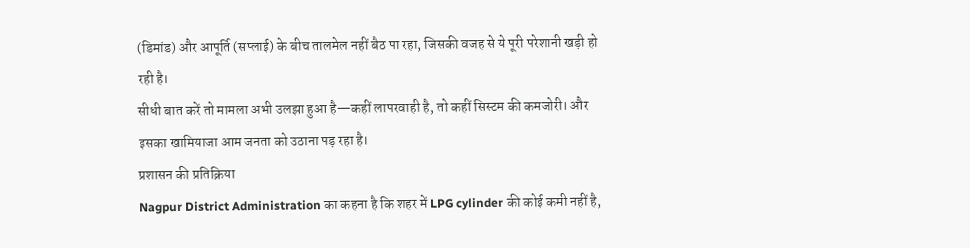(डिमांड) और आपूर्ति (सप्लाई) के बीच तालमेल नहीं बैठ पा रहा, जिसकी वजह से ये पूरी परेशानी खड़ी हो रही है।
सीधी बात करें तो मामला अभी उलझा हुआ है—कहीं लापरवाही है, तो कहीं सिस्टम की कमजोरी। और इसका खामियाजा आम जनता को उठाना पड़ रहा है।
प्रशासन की प्रतिक्रिया
Nagpur District Administration का कहना है कि शहर में LPG cylinder की कोई कमी नहीं है,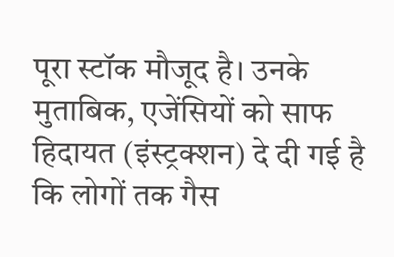पूरा स्टॉक मौजूद है। उनके मुताबिक, एजेंसियों को साफ हिदायत (इंस्ट्रक्शन) दे दी गई है कि लोगों तक गैस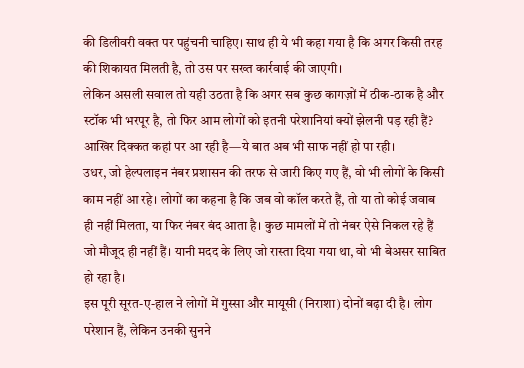की डिलीवरी वक्त पर पहुंचनी चाहिए। साथ ही ये भी कहा गया है कि अगर किसी तरह की शिकायत मिलती है, तो उस पर सख्त कार्रवाई की जाएगी।
लेकिन असली सवाल तो यही उठता है कि अगर सब कुछ कागज़ों में ठीक-ठाक है और स्टॉक भी भरपूर है, तो फिर आम लोगों को इतनी परेशानियां क्यों झेलनी पड़ रही हैं? आखिर दिक्कत कहां पर आ रही है—ये बात अब भी साफ नहीं हो पा रही।
उधर, जो हेल्पलाइन नंबर प्रशासन की तरफ से जारी किए गए हैं, वो भी लोगों के किसी काम नहीं आ रहे। लोगों का कहना है कि जब वो कॉल करते हैं, तो या तो कोई जवाब ही नहीं मिलता, या फिर नंबर बंद आता है। कुछ मामलों में तो नंबर ऐसे निकल रहे हैं जो मौजूद ही नहीं हैं। यानी मदद के लिए जो रास्ता दिया गया था, वो भी बेअसर साबित हो रहा है।
इस पूरी सूरत-ए-हाल ने लोगों में गुस्सा और मायूसी (निराशा) दोनों बढ़ा दी है। लोग परेशान हैं, लेकिन उनकी सुनने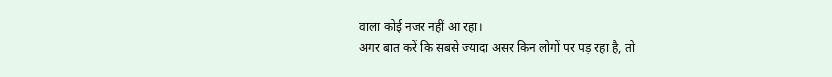वाला कोई नजर नहीं आ रहा।
अगर बात करें कि सबसे ज्यादा असर किन लोगों पर पड़ रहा है, तो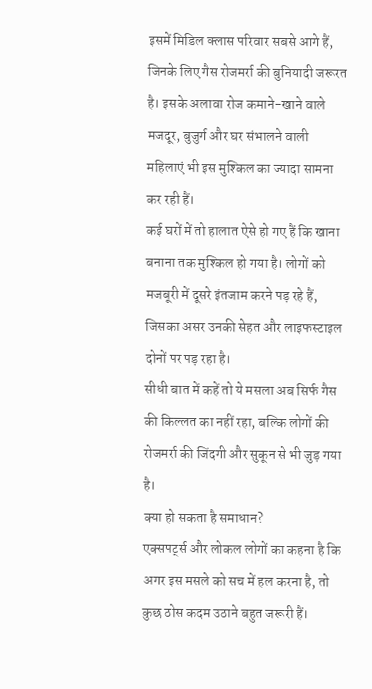इसमें मिडिल क्लास परिवार सबसे आगे हैं, जिनके लिए गैस रोजमर्रा की बुनियादी जरूरत है। इसके अलावा रोज कमाने-खाने वाले मजदूर, बुजुर्ग और घर संभालने वाली महिलाएं भी इस मुश्किल का ज्यादा सामना कर रही हैं।
कई घरों में तो हालात ऐसे हो गए हैं कि खाना बनाना तक मुश्किल हो गया है। लोगों को मजबूरी में दूसरे इंतजाम करने पड़ रहे हैं, जिसका असर उनकी सेहत और लाइफस्टाइल दोनों पर पड़ रहा है।
सीधी बात में कहें तो ये मसला अब सिर्फ गैस की किल्लत का नहीं रहा, बल्कि लोगों की रोजमर्रा की जिंदगी और सुकून से भी जुड़ गया है।
क्या हो सकता है समाधान?
एक्सपर्ट्स और लोकल लोगों का कहना है कि अगर इस मसले को सच में हल करना है, तो कुछ ठोस कदम उठाने बहुत जरूरी हैं।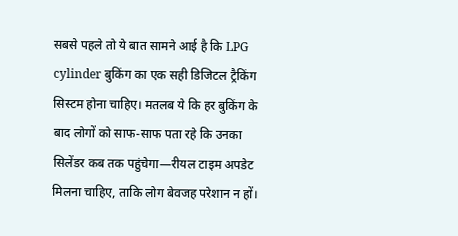सबसे पहले तो ये बात सामने आई है कि LPG cylinder बुकिंग का एक सही डिजिटल ट्रैकिंग सिस्टम होना चाहिए। मतलब ये कि हर बुकिंग के बाद लोगों को साफ-साफ पता रहे कि उनका सिलेंडर कब तक पहुंचेगा—रीयल टाइम अपडेट मिलना चाहिए, ताकि लोग बेवजह परेशान न हों।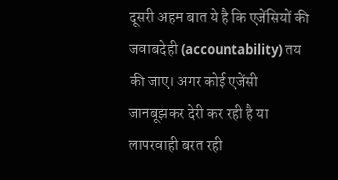दूसरी अहम बात ये है कि एजेंसियों की जवाबदेही (accountability) तय की जाए। अगर कोई एजेंसी जानबूझकर देरी कर रही है या लापरवाही बरत रही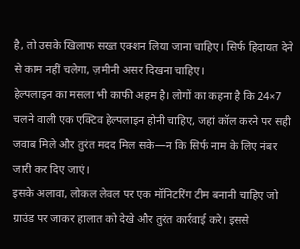है, तो उसके खिलाफ सख्त एक्शन लिया जाना चाहिए। सिर्फ हिदायत देने से काम नहीं चलेगा, ज़मीनी असर दिखना चाहिए।
हेल्पलाइन का मसला भी काफी अहम है। लोगों का कहना है कि 24×7 चलने वाली एक एक्टिव हेल्पलाइन होनी चाहिए, जहां कॉल करने पर सही जवाब मिले और तुरंत मदद मिल सके—न कि सिर्फ नाम के लिए नंबर जारी कर दिए जाएं।
इसके अलावा, लोकल लेवल पर एक मॉनिटरिंग टीम बनानी चाहिए जो ग्राउंड पर जाकर हालात को देखे और तुरंत कार्रवाई करे। इससे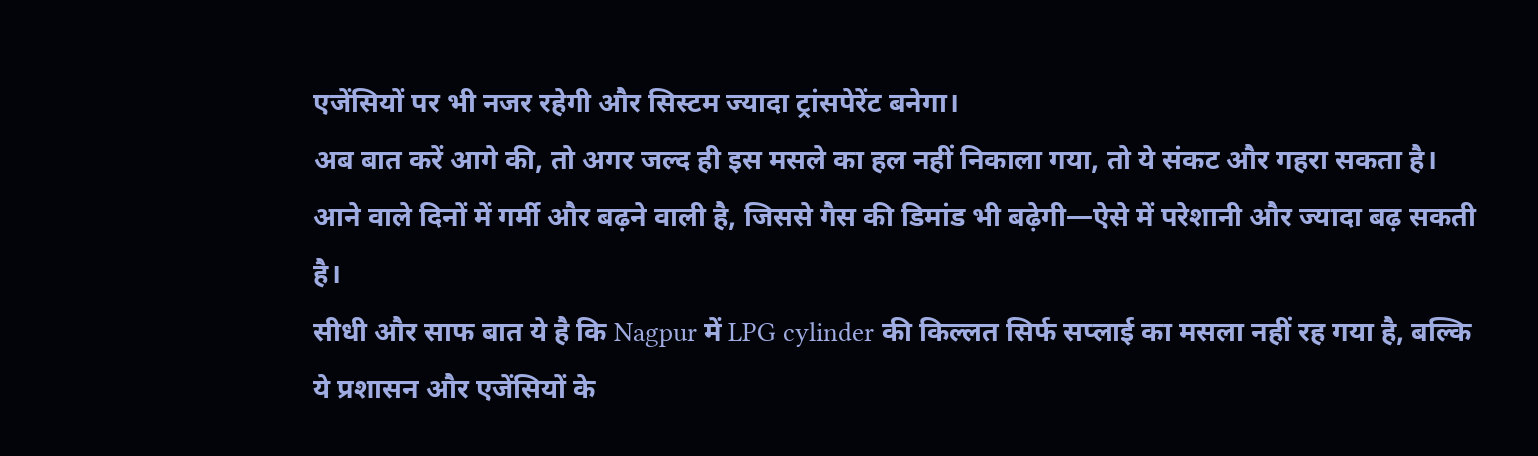एजेंसियों पर भी नजर रहेगी और सिस्टम ज्यादा ट्रांसपेरेंट बनेगा।
अब बात करें आगे की, तो अगर जल्द ही इस मसले का हल नहीं निकाला गया, तो ये संकट और गहरा सकता है। आने वाले दिनों में गर्मी और बढ़ने वाली है, जिससे गैस की डिमांड भी बढ़ेगी—ऐसे में परेशानी और ज्यादा बढ़ सकती है।
सीधी और साफ बात ये है कि Nagpur में LPG cylinder की किल्लत सिर्फ सप्लाई का मसला नहीं रह गया है, बल्कि ये प्रशासन और एजेंसियों के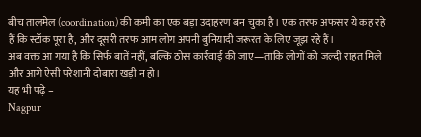बीच तालमेल (coordination) की कमी का एक बड़ा उदाहरण बन चुका है। एक तरफ अफसर ये कह रहे हैं कि स्टॉक पूरा है, और दूसरी तरफ आम लोग अपनी बुनियादी जरूरत के लिए जूझ रहे हैं।
अब वक्त आ गया है कि सिर्फ बातें नहीं, बल्कि ठोस कार्रवाई की जाए—ताकि लोगों को जल्दी राहत मिले और आगे ऐसी परेशानी दोबारा खड़ी न हो।
यह भी पढ़े –
Nagpur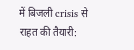में बिजली crisis से राहत की तैयारी: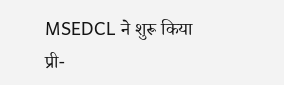MSEDCL ने शुरू किया प्री-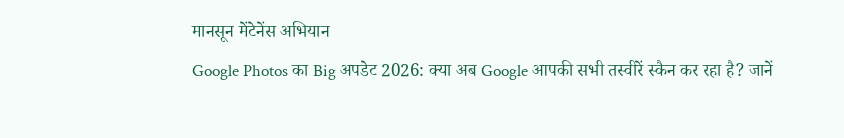मानसून मेंटेनेंस अभियान
Google Photos का Big अपडेट 2026: क्या अब Google आपकी सभी तस्वीरें स्कैन कर रहा है? जानें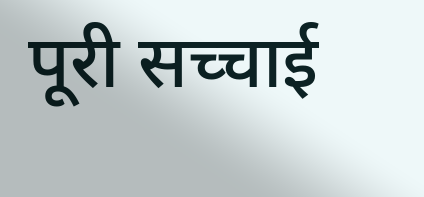पूरी सच्चाई